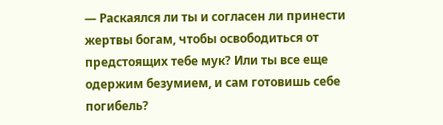— Раскаялся ли ты и согласен ли принести жертвы богам, чтобы освободиться от предстоящих тебе мук? Или ты все еще одержим безумием, и сам готовишь себе погибель?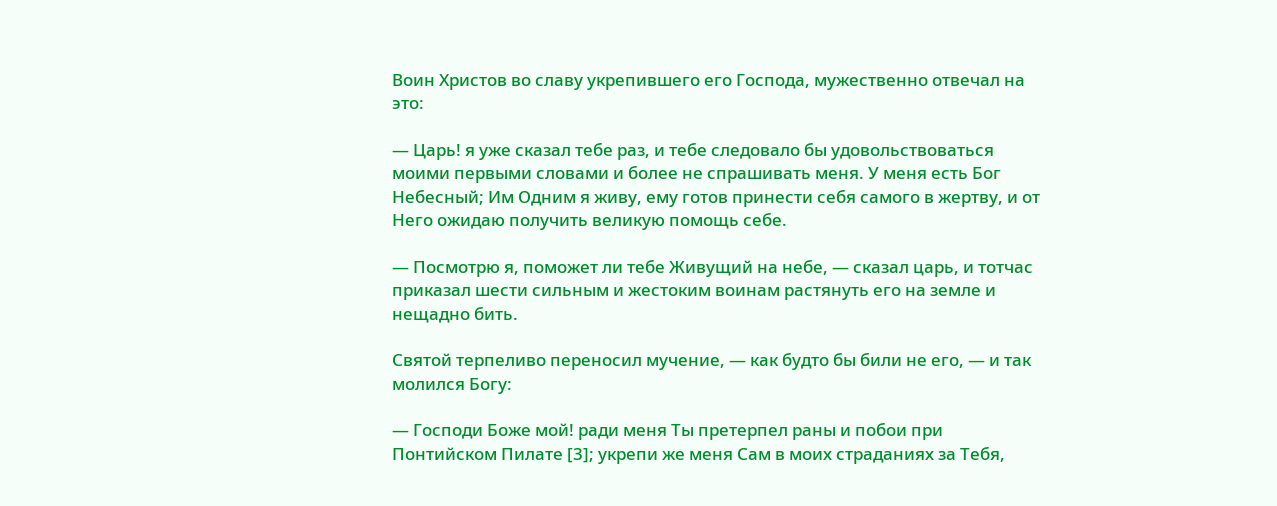Воин Христов во славу укрепившего его Господа, мужественно отвечал на это:

— Царь! я уже сказал тебе раз, и тебе следовало бы удовольствоваться моими первыми словами и более не спрашивать меня. У меня есть Бог Небесный; Им Одним я живу, ему готов принести себя самого в жертву, и от Него ожидаю получить великую помощь себе.

— Посмотрю я, поможет ли тебе Живущий на небе, — сказал царь, и тотчас приказал шести сильным и жестоким воинам растянуть его на земле и нещадно бить.

Святой терпеливо переносил мучение, — как будто бы били не его, — и так молился Богу:

— Господи Боже мой! ради меня Ты претерпел раны и побои при Понтийском Пилате [3]; укрепи же меня Сам в моих страданиях за Тебя,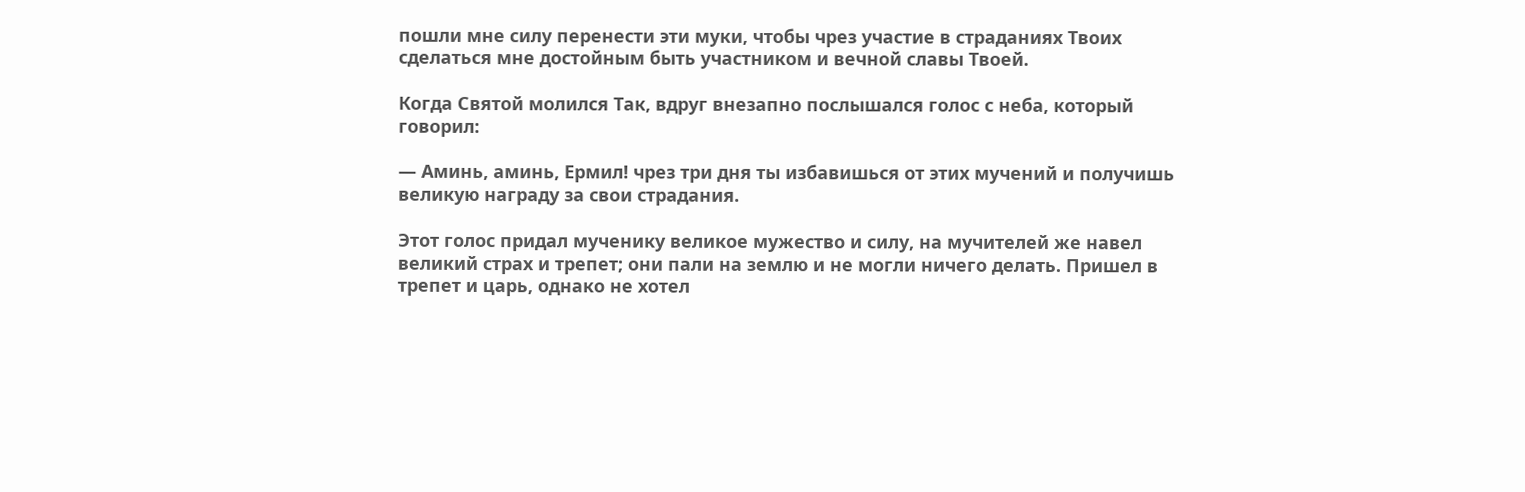пошли мне силу перенести эти муки, чтобы чрез участие в страданиях Твоих сделаться мне достойным быть участником и вечной славы Твоей.

Когда Святой молился Так, вдруг внезапно послышался голос с неба, который говорил:

— Аминь, аминь, Ермил! чрез три дня ты избавишься от этих мучений и получишь великую награду за свои страдания.

Этот голос придал мученику великое мужество и силу, на мучителей же навел великий страх и трепет; они пали на землю и не могли ничего делать. Пришел в трепет и царь, однако не хотел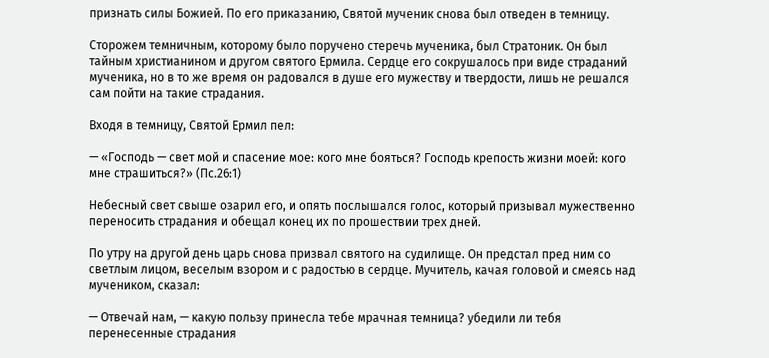признать силы Божией. По его приказанию, Святой мученик снова был отведен в темницу.

Сторожем темничным, которому было поручено стеречь мученика, был Стратоник. Он был тайным христианином и другом святого Ермила. Сердце его сокрушалось при виде страданий мученика, но в то же время он радовался в душе его мужеству и твердости, лишь не решался сам пойти на такие страдания.

Входя в темницу, Святой Ермил пел:

— «Господь — свет мой и спасение мое: кого мне бояться? Господь крепость жизни моей: кого мне страшиться?» (Пс.26:1)

Небесный свет свыше озарил его, и опять послышался голос, который призывал мужественно переносить страдания и обещал конец их по прошествии трех дней.

По утру на другой день царь снова призвал святого на судилище. Он предстал пред ним со светлым лицом, веселым взором и с радостью в сердце. Мучитель, качая головой и смеясь над мучеником, сказал:

— Отвечай нам, — какую пользу принесла тебе мрачная темница? убедили ли тебя перенесенные страдания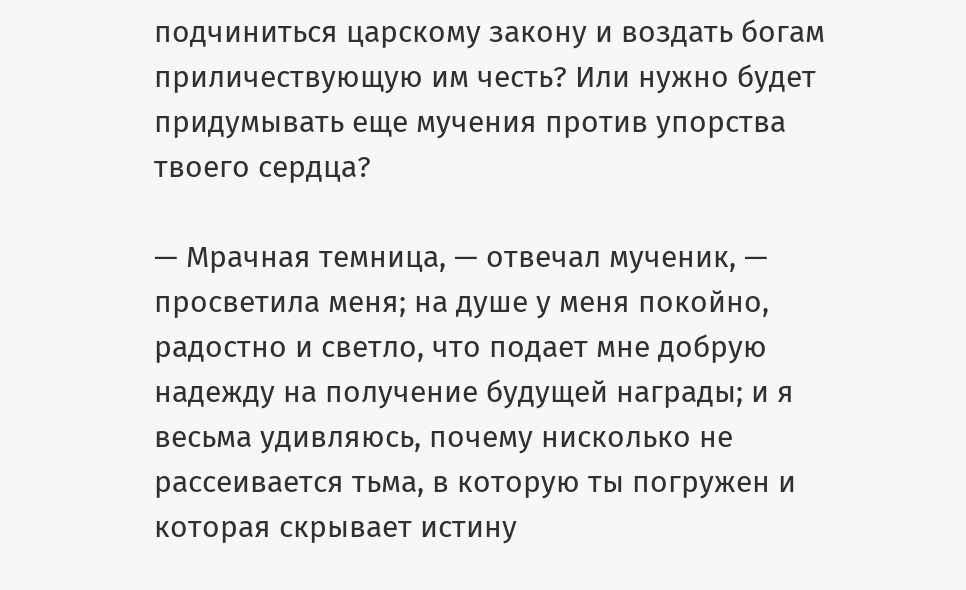подчиниться царскому закону и воздать богам приличествующую им честь? Или нужно будет придумывать еще мучения против упорства твоего сердца?

— Мрачная темница, — отвечал мученик, — просветила меня; на душе у меня покойно, радостно и светло, что подает мне добрую надежду на получение будущей награды; и я весьма удивляюсь, почему нисколько не рассеивается тьма, в которую ты погружен и которая скрывает истину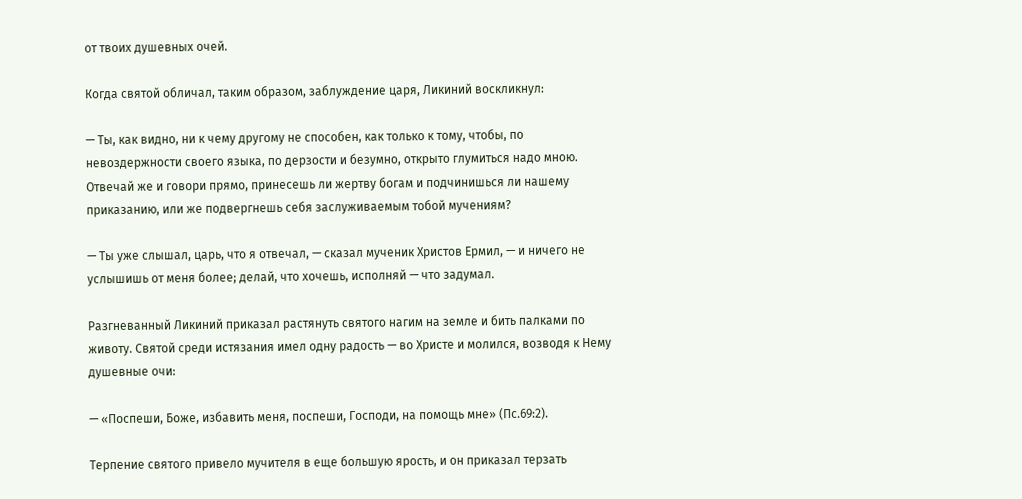от твоих душевных очей.

Когда святой обличал, таким образом, заблуждение царя, Ликиний воскликнул:

— Ты, как видно, ни к чему другому не способен, как только к тому, чтобы, по невоздержности своего языка, по дерзости и безумно, открыто глумиться надо мною. Отвечай же и говори прямо, принесешь ли жертву богам и подчинишься ли нашему приказанию, или же подвергнешь себя заслуживаемым тобой мучениям?

— Ты уже слышал, царь, что я отвечал, — сказал мученик Христов Ермил, — и ничего не услышишь от меня более; делай, что хочешь, исполняй — что задумал.

Разгневанный Ликиний приказал растянуть святого нагим на земле и бить палками по животу. Святой среди истязания имел одну радость — во Христе и молился, возводя к Нему душевные очи:

— «Поспеши, Боже, избавить меня, поспеши, Господи, на помощь мне» (Пс.69:2).

Терпение святого привело мучителя в еще большую ярость, и он приказал терзать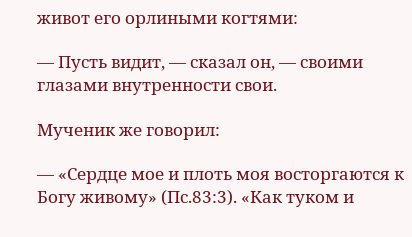живот его орлиными когтями:

— Пусть видит, — сказал он, — своими глазами внутренности свои.

Мученик же говорил:

— «Сердце мое и плоть моя восторгаются к Богу живому» (Пс.83:3). «Как туком и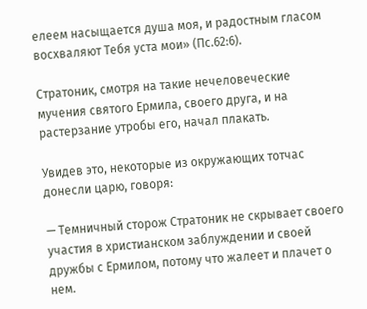елеем насыщается душа моя, и радостным гласом восхваляют Тебя уста мои» (Пс.62:6).

Стратоник, смотря на такие нечеловеческие мучения святого Ермила, своего друга, и на растерзание утробы его, начал плакать.

Увидев это, некоторые из окружающих тотчас донесли царю, говоря:

— Темничный сторож Стратоник не скрывает своего участия в христианском заблуждении и своей дружбы с Ермилом, потому что жалеет и плачет о нем.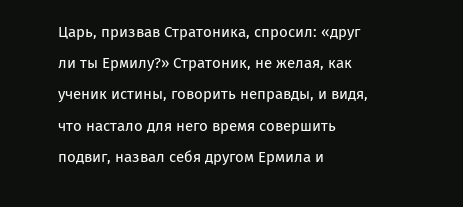Царь, призвав Стратоника, спросил: «друг ли ты Ермилу?» Стратоник, не желая, как ученик истины, говорить неправды, и видя, что настало для него время совершить подвиг, назвал себя другом Ермила и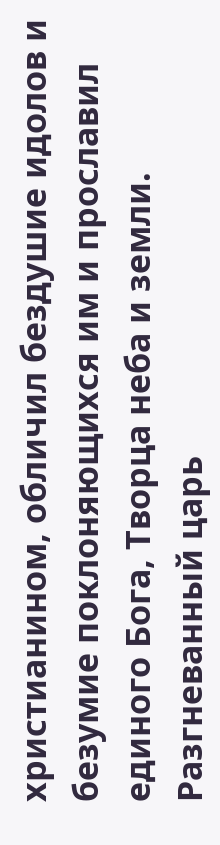христианином, обличил бездушие идолов и безумие поклоняющихся им и прославил единого Бога, Творца неба и земли. Разгневанный царь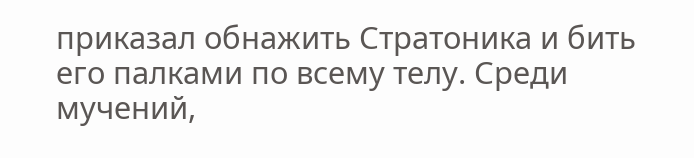приказал обнажить Стратоника и бить его палками по всему телу. Среди мучений,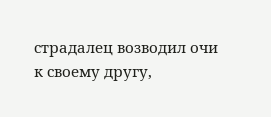страдалец возводил очи к своему другу,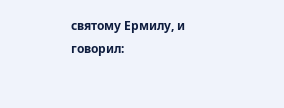святому Ермилу, и говорил: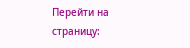Перейти на страницу: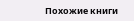Похожие книги